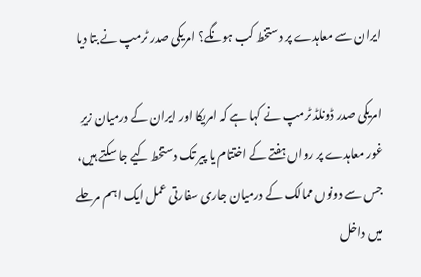ایران سے معاہدے پر دستخط کب ہونگے؟ امریکی صدر ٹرمپ نے بتا دیا

امریکی صدر ڈونلڈ ٹرمپ نے کہا ہے کہ امریکا اور ایران کے درمیان زیرِ غور معاہدے پر رواں ہفتے کے اختتام یا پیر تک دستخط کیے جا سکتے ہیں، جس سے دونوں ممالک کے درمیان جاری سفارتی عمل ایک اہم مرحلے میں داخل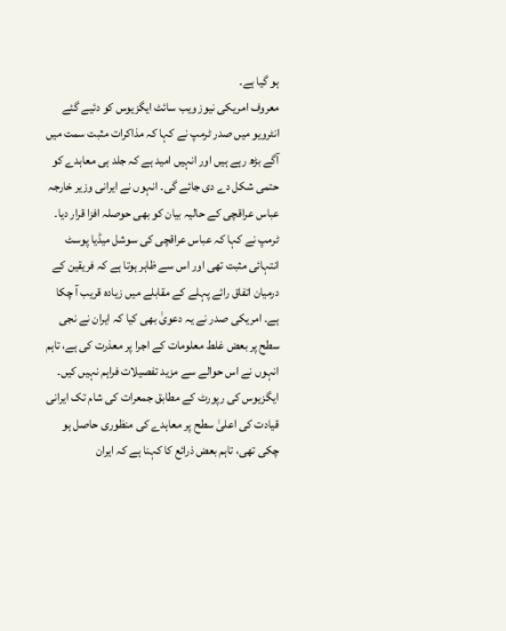ہو گیا ہے۔
معروف امریکی نیوز ویب سائٹ ایگزیوس کو دئیے گئے انٹرویو میں صدر ٹرمپ نے کہا کہ مذاکرات مثبت سمت میں آگے بڑھ رہے ہیں اور انہیں امید ہے کہ جلد ہی معاہدے کو حتمی شکل دے دی جائے گی۔ انہوں نے ایرانی وزیر خارجہ عباس عراقچی کے حالیہ بیان کو بھی حوصلہ افزا قرار دیا۔ ٹرمپ نے کہا کہ عباس عراقچی کی سوشل میڈیا پوسٹ انتہائی مثبت تھی اور اس سے ظاہر ہوتا ہے کہ فریقین کے درمیان اتفاق رائے پہلے کے مقابلے میں زیادہ قریب آ چکا ہے۔ امریکی صدر نے یہ دعویٰ بھی کیا کہ ایران نے نجی سطح پر بعض غلط معلومات کے اجرا پر معذرت کی ہے، تاہم انہوں نے اس حوالے سے مزید تفصیلات فراہم نہیں کیں۔
ایگزیوس کی رپورٹ کے مطابق جمعرات کی شام تک ایرانی قیادت کی اعلیٰ سطح پر معاہدے کی منظوری حاصل ہو چکی تھی، تاہم بعض ذرائع کا کہنا ہے کہ ایران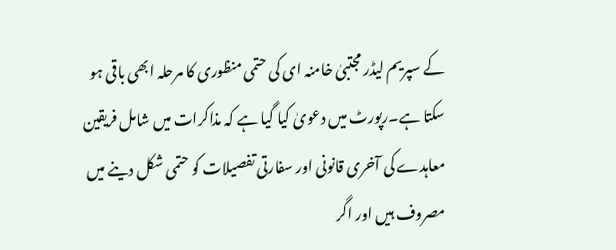کے سپریم لیڈر مجتبیٰ خامنہ ای کی حتمی منظوری کا مرحلہ ابھی باقی ہو سکتا ہے۔رپورٹ میں دعویٰ کیا گیا ہے کہ مذاکرات میں شامل فریقین معاہدے کی آخری قانونی اور سفارتی تفصیلات کو حتمی شکل دینے میں مصروف ہیں اور اگر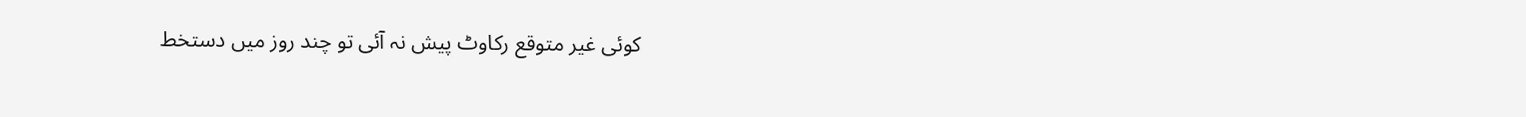کوئی غیر متوقع رکاوٹ پیش نہ آئی تو چند روز میں دستخط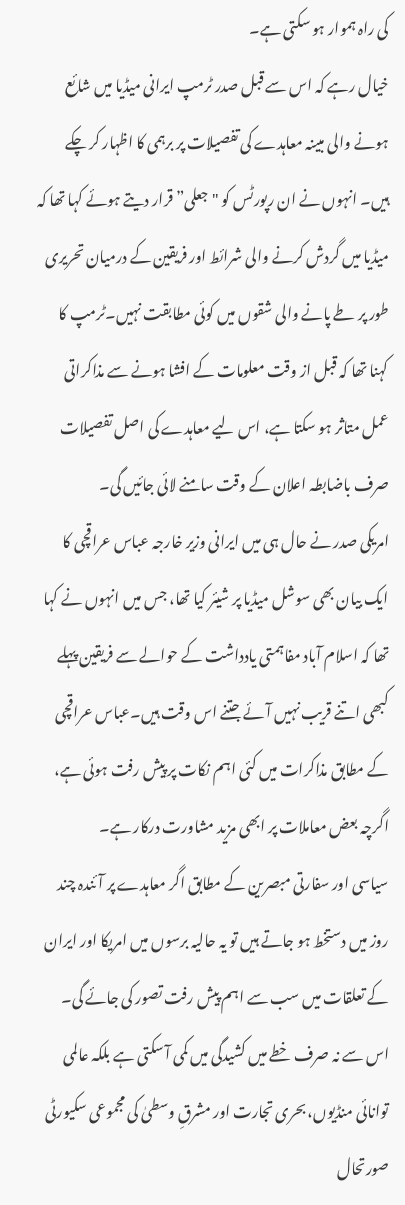کی راہ ہموار ہو سکتی ہے۔
خیال رہے کہ اس سے قبل صدر ٹرمپ ایرانی میڈیا میں شائع ہونے والی مبینہ معاہدے کی تفصیلات پر برہمی کا اظہار کر چکے ہیں۔ انہوں نے ان رپورٹس کو "جعلی” قرار دیتے ہوئے کہا تھا کہ میڈیا میں گردش کرنے والی شرائط اور فریقین کے درمیان تحریری طور پر طے پانے والی شقوں میں کوئی مطابقت نہیں۔ٹرمپ کا کہنا تھا کہ قبل از وقت معلومات کے افشا ہونے سے مذاکراتی عمل متاثر ہو سکتا ہے، اس لیے معاہدے کی اصل تفصیلات صرف باضابطہ اعلان کے وقت سامنے لائی جائیں گی۔
امریکی صدر نے حال ہی میں ایرانی وزیر خارجہ عباس عراقچی کا ایک بیان بھی سوشل میڈیا پر شیئر کیا تھا، جس میں انہوں نے کہا تھا کہ اسلام آباد مفاہمتی یادداشت کے حوالے سے فریقین پہلے کبھی اتنے قریب نہیں آئے جتنے اس وقت ہیں۔عباس عراقچی کے مطابق مذاکرات میں کئی اہم نکات پر پیش رفت ہوئی ہے، اگرچہ بعض معاملات پر ابھی مزید مشاورت درکار ہے۔
سیاسی اور سفارتی مبصرین کے مطابق اگر معاہدے پر آئندہ چند روز میں دستخط ہو جاتے ہیں تو یہ حالیہ برسوں میں امریکا اور ایران کے تعلقات میں سب سے اہم پیش رفت تصور کی جائے گی۔ اس سے نہ صرف خطے میں کشیدگی میں کمی آ سکتی ہے بلکہ عالمی توانائی منڈیوں، بحری تجارت اور مشرقِ وسطیٰ کی مجموعی سکیورٹی صورتحال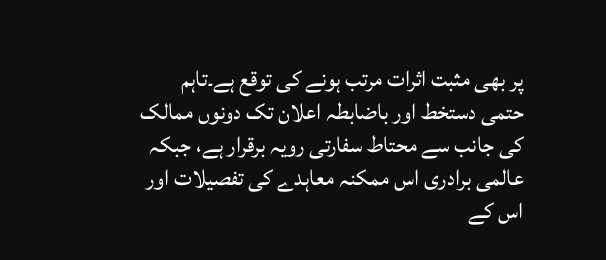پر بھی مثبت اثرات مرتب ہونے کی توقع ہے۔تاہم حتمی دستخط اور باضابطہ اعلان تک دونوں ممالک کی جانب سے محتاط سفارتی رویہ برقرار ہے، جبکہ عالمی برادری اس ممکنہ معاہدے کی تفصیلات اور اس کے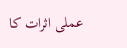عملی اثرات کا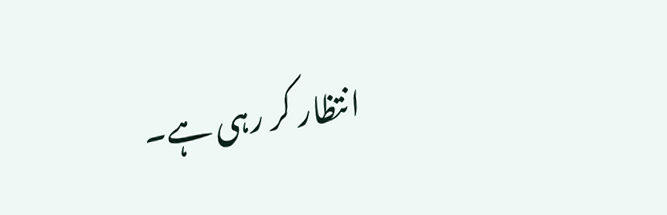انتظار کر رہی ہے۔